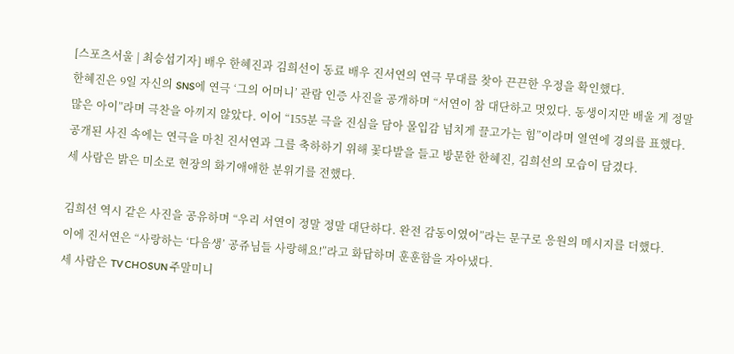[스포츠서울 | 최승섭기자] 배우 한혜진과 김희선이 동료 배우 진서연의 연극 무대를 찾아 끈끈한 우정을 확인했다.
한혜진은 9일 자신의 SNS에 연극 ‘그의 어머니’ 관람 인증 사진을 공개하며 “서연이 참 대단하고 멋있다. 동생이지만 배울 게 정말 많은 아이”라며 극찬을 아끼지 않았다. 이어 “155분 극을 진심을 담아 몰입감 넘치게 끌고가는 힘”이라며 열연에 경의를 표했다.
공개된 사진 속에는 연극을 마친 진서연과 그를 축하하기 위해 꽃다발을 들고 방문한 한혜진, 김희선의 모습이 담겼다.
세 사람은 밝은 미소로 현장의 화기애애한 분위기를 전했다.

김희선 역시 같은 사진을 공유하며 “우리 서연이 정말 정말 대단하다. 완전 감동이였어”라는 문구로 응원의 메시지를 더했다.
이에 진서연은 “사랑하는 ‘다음생’ 공쥬님들 사랑해요!”라고 화답하며 훈훈함을 자아냈다.
세 사람은 TV CHOSUN 주말미니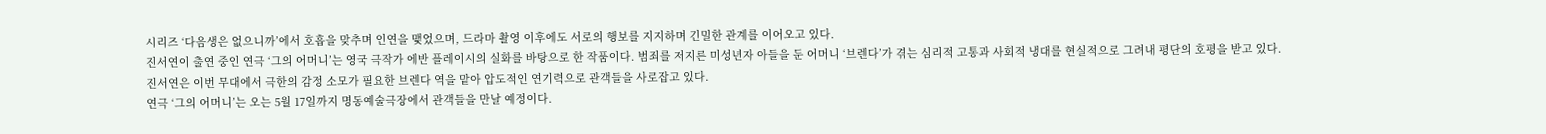시리즈 ‘다음생은 없으니까’에서 호흡을 맞추며 인연을 맺었으며, 드라마 촬영 이후에도 서로의 행보를 지지하며 긴밀한 관계를 이어오고 있다.
진서연이 출연 중인 연극 ‘그의 어머니’는 영국 극작가 에반 플레이시의 실화를 바탕으로 한 작품이다. 범죄를 저지른 미성년자 아들을 둔 어머니 ‘브렌다’가 겪는 심리적 고통과 사회적 냉대를 현실적으로 그려내 평단의 호평을 받고 있다. 진서연은 이번 무대에서 극한의 감정 소모가 필요한 브렌다 역을 맡아 압도적인 연기력으로 관객들을 사로잡고 있다.
연극 ‘그의 어머니’는 오는 5월 17일까지 명동예술극장에서 관객들을 만날 예정이다.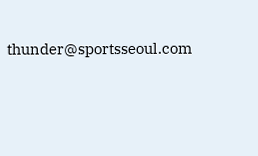thunder@sportsseoul.com